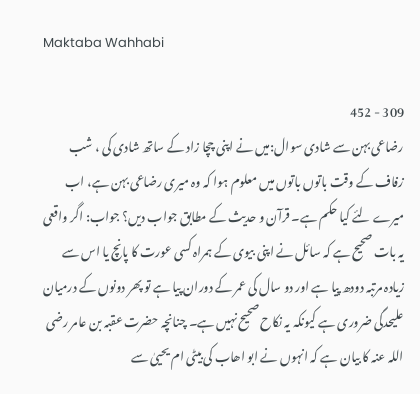Maktaba Wahhabi

309 - 452
رضاعی بہن سے شادی سوال:میں نے اپنی چچا زاد کے ساتھ شادی کی ، شب زفاف کے وقت باتوں باتوں میں معلوم ہوا کہ وہ میری رضاعی بہن ہے، اب میرے لئے کیا حکم ہے۔ قرآن و حدیث کے مطابق جواب دیں؟ جواب: اگر واقعی یہ بات صحیح ہے کہ سائل نے اپنی بیوی کے ہمراہ کسی عورت کا پانچ یا اس سے زیادہ مرتبہ دودھ پیا ہے اور دو سال کی عمر کے دوران پیا ہے تو پھر دونوں کے درمیان علیحدگی ضروری ہے کیونکہ یہ نکاح صحیح نہیں ہے۔ چنانچہ حضرت عقبہ بن عامر رضی اللہ عنہ کا بیان ہے کہ انہوں نے ابو اھاب کی بیٹی ام یحییٰ سے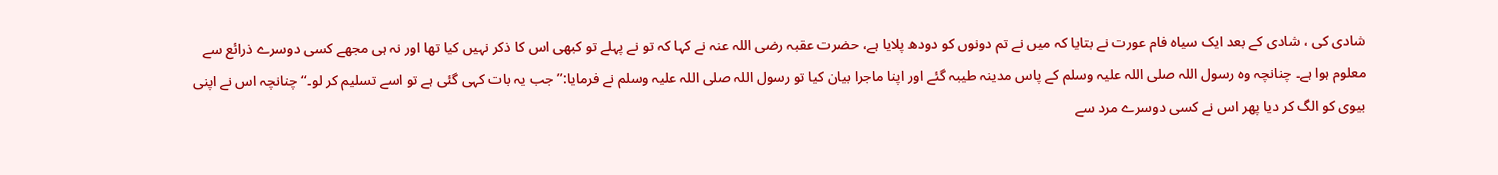شادی کی ، شادی کے بعد ایک سیاہ فام عورت نے بتایا کہ میں نے تم دونوں کو دودھ پلایا ہے، حضرت عقبہ رضی اللہ عنہ نے کہا کہ تو نے پہلے تو کبھی اس کا ذکر نہیں کیا تھا اور نہ ہی مجھے کسی دوسرے ذرائع سے معلوم ہوا ہے۔ چنانچہ وہ رسول اللہ صلی اللہ علیہ وسلم کے پاس مدینہ طیبہ گئے اور اپنا ماجرا بیان کیا تو رسول اللہ صلی اللہ علیہ وسلم نے فرمایا:’’ جب یہ بات کہی گئی ہے تو اسے تسلیم کر لو۔‘‘ چنانچہ اس نے اپنی بیوی کو الگ کر دیا پھر اس نے کسی دوسرے مرد سے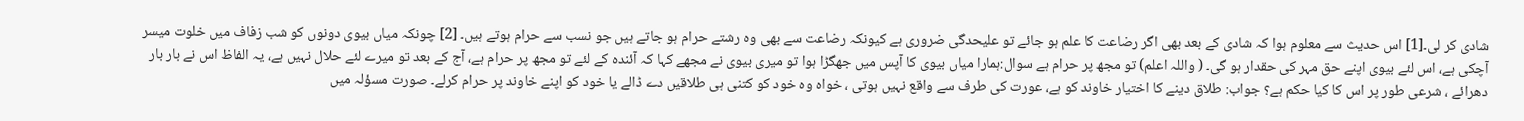شادی کر لی۔[1] اس حدیث سے معلوم ہوا کہ شادی کے بعد بھی اگر رضاعت کا علم ہو جائے تو علیحدگی ضروری ہے کیونکہ رضاعت سے بھی وہ رشتے حرام ہو جاتے ہیں جو نسب سے حرام ہوتے ہیں۔ [2] چونکہ میاں بیوی دونوں کو شب زفاف میں خلوت میسر آچکی ہے، اس لئے بیوی اپنے حق مہر کی حقدار ہو گی۔ ( واللہ اعلم) تو مجھ پر حرام ہے سوال:ہمارا میاں بیوی کا آپس میں جھگڑا ہوا تو میری بیوی نے مجھے کہا کہ آئندہ کے لئے تو مجھ پر حرام ہے، آج کے بعد تو میرے لئے حلال نہیں ہے، یہ الفاظ اس نے بار بار دھرائے ، شرعی طور پر اس کا کیا حکم ہے؟ جواب: طلاق دینے کا اختیار خاوند کو ہے، عورت کی طرف سے واقع نہیں ہوتی ، خواہ وہ خود کو کتنی ہی طلاقیں دے ڈالے یا خود کو اپنے خاوند پر حرام کرلے۔ صورت مسؤلہ میں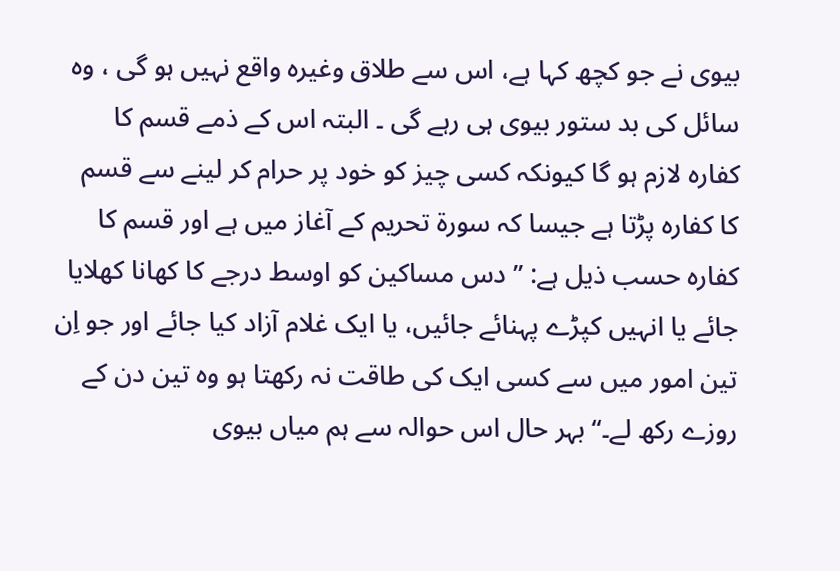بیوی نے جو کچھ کہا ہے، اس سے طلاق وغیرہ واقع نہیں ہو گی ، وہ سائل کی بد ستور بیوی ہی رہے گی ۔ البتہ اس کے ذمے قسم کا کفارہ لازم ہو گا کیونکہ کسی چیز کو خود پر حرام کر لینے سے قسم کا کفارہ پڑتا ہے جیسا کہ سورۃ تحریم کے آغاز میں ہے اور قسم کا کفارہ حسب ذیل ہے: ’’ دس مساکین کو اوسط درجے کا کھانا کھلایا جائے یا انہیں کپڑے پہنائے جائیں، یا ایک غلام آزاد کیا جائے اور جو اِن تین امور میں سے کسی ایک کی طاقت نہ رکھتا ہو وہ تین دن کے روزے رکھ لے۔‘‘ بہر حال اس حوالہ سے ہم میاں بیوی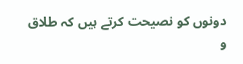دونوں کو نصیحت کرتے ہیں کہ طلاق و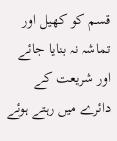قسم کو کھیل اور تماشہ نہ بنایا جائے اور شریعت کے دائرے میں رہتے ہوئے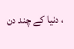، دنیا کے چند دن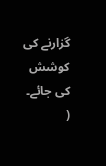گزارنے کی کوشش کی جائے۔ (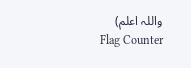واللہ اعلم)
Flag Counter